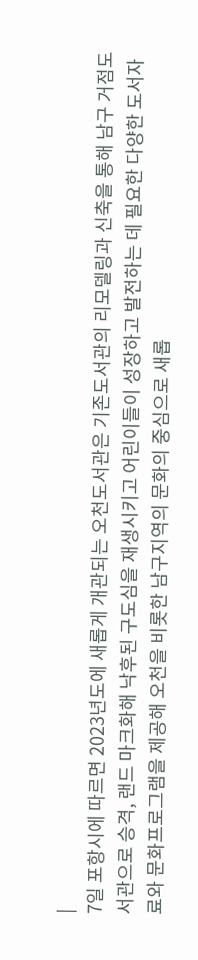|
7일 포항시에 따르면 2023년도에 새롭게 개관되는 오천도서관은 기존도서관의 리모델링과 신축을 통해 남구 거점도서관으로 승격, 랜드 마크화해 낙후된 구도심을 재생시키고 어린이들이 성장하고 발전하는 데 필요한 다양한 도서자료와 문화프로그램을 제공해 오천을 비롯한 남구지역의 문화의 중심으로 새롭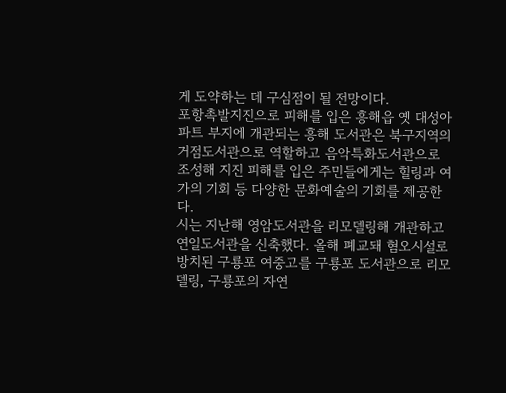게 도약하는 데 구심점이 될 전망이다.
포항촉발지진으로 피해를 입은 흥해읍 옛 대성아파트 부지에 개관되는 흥해 도서관은 북구지역의 거점도서관으로 역할하고 음악특화도서관으로 조성해 지진 피해를 입은 주민들에게는 힐링과 여가의 기회 등 다양한 문화예술의 기회를 제공한다.
시는 지난해 영암도서관을 리모델링해 개관하고 연일도서관을 신축했다. 올해 폐교돼 혐오시설로 방치된 구룡포 여중고를 구룡포 도서관으로 리모델링, 구룡포의 자연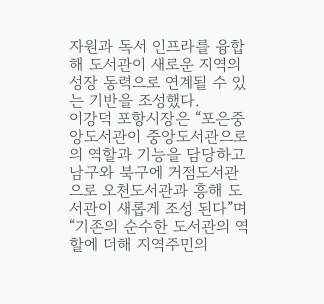자원과 독서 인프라를 융합해 도서관이 새로운 지역의 성장 동력으로 연계될 수 있는 기반을 조성했다.
이강덕 포항시장은 “포은중앙도서관이 중앙도서관으로의 역할과 기능을 담당하고 남구와 북구에 거점도서관으로 오천도서관과 흥해 도서관이 새롭게 조성 된다”며 “기존의 순수한 도서관의 역할에 더해 지역주민의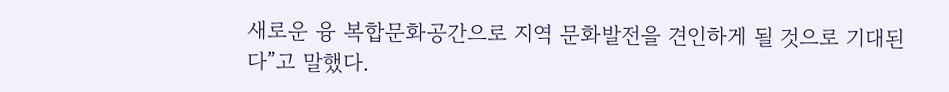새로운 융 복합문화공간으로 지역 문화발전을 견인하게 될 것으로 기대된다”고 말했다.